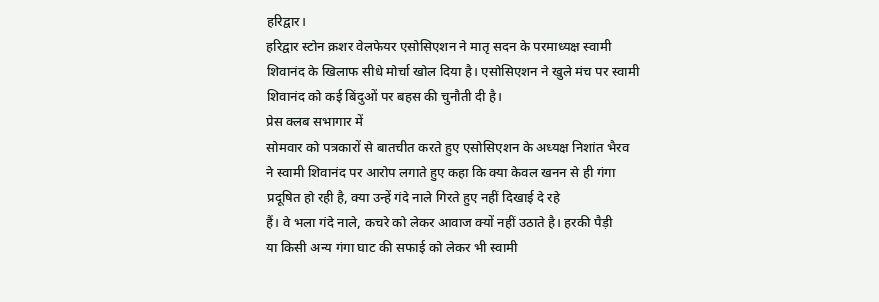हरिद्वार।
हरिद्वार स्टोन क्रशर वेलफेयर एसोसिएशन ने मातृ सदन के परमाध्यक्ष स्वामी
शिवानंद के खिलाफ सीधे मोर्चा खोल दिया है। एसोसिएशन ने खुले मंच पर स्वामी
शिवानंद को कई बिंदुओं पर बहस की चुनौती दी है।
प्रेस क्लब सभागार में
सोमवार को पत्रकारों से बातचीत करते हुए एसोसिएशन के अध्यक्ष निशांत भैरव
ने स्वामी शिवानंद पर आरोप लगाते हुए कहा कि क्या केवल खनन से ही गंगा
प्रदूषित हो रही है, क्या उन्हें गंदे नाले गिरते हुए नहीं दिखाई दे रहे
हैं। वे भला गंदे नाले, कचरे को लेकर आवाज क्यों नहीं उठाते है। हरकी पैड़ी
या किसी अन्य गंगा घाट की सफाई को लेकर भी स्वामी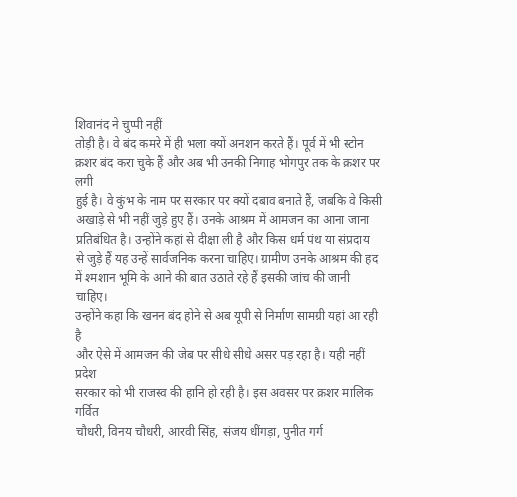शिवानंद ने चुप्पी नहीं
तोड़ी है। वे बंद कमरे में ही भला क्यों अनशन करते हैं। पूर्व में भी स्टोन
क्रशर बंद करा चुके हैं और अब भी उनकी निगाह भोगपुर तक के क्रशर पर लगी
हुई है। वे कुंभ के नाम पर सरकार पर क्यों दबाव बनाते हैं, जबकि वे किसी
अखाड़े से भी नहीं जुड़े हुए हैं। उनके आश्रम में आमजन का आना जाना
प्रतिबंधित है। उन्होंने कहां से दीक्षा ली है और किस धर्म पंथ या संप्रदाय
से जुड़े हैं यह उन्हें सार्वजनिक करना चाहिए। ग्रामीण उनके आश्रम की हद
में श्मशान भूमि के आने की बात उठाते रहे हैं इसकी जांच की जानी चाहिए।
उन्होंने कहा कि खनन बंद होने से अब यूपी से निर्माण सामग्री यहां आ रही है
और ऐसे में आमजन की जेब पर सीधे सीधे असर पड़ रहा है। यही नहीं प्रदेश
सरकार को भी राजस्व की हानि हो रही है। इस अवसर पर क्रशर मालिक गर्वित
चौधरी, विनय चौधरी, आरवी सिंह, संजय धींगड़ा, पुनीत गर्ग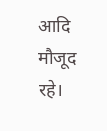आदि मौजूद रहे।